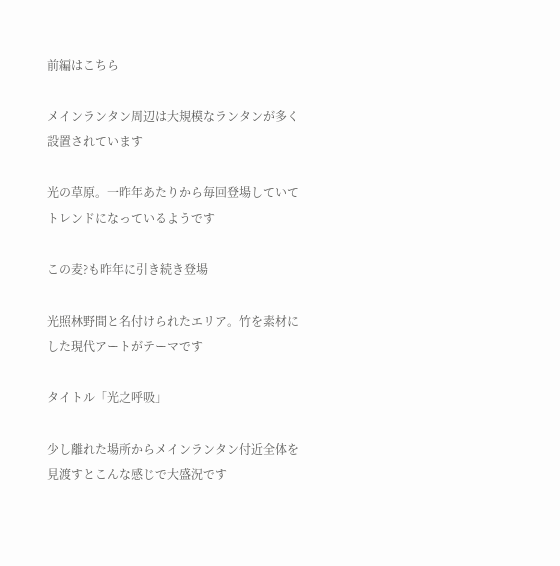前編はこちら

メインランタン周辺は大規模なランタンが多く設置されています

光の草原。一昨年あたりから毎回登場していてトレンドになっているようです

この麦?も昨年に引き続き登場

光照林野間と名付けられたエリア。竹を素材にした現代アートがテーマです

タイトル「光之呼吸」

少し離れた場所からメインランタン付近全体を見渡すとこんな感じで大盛況です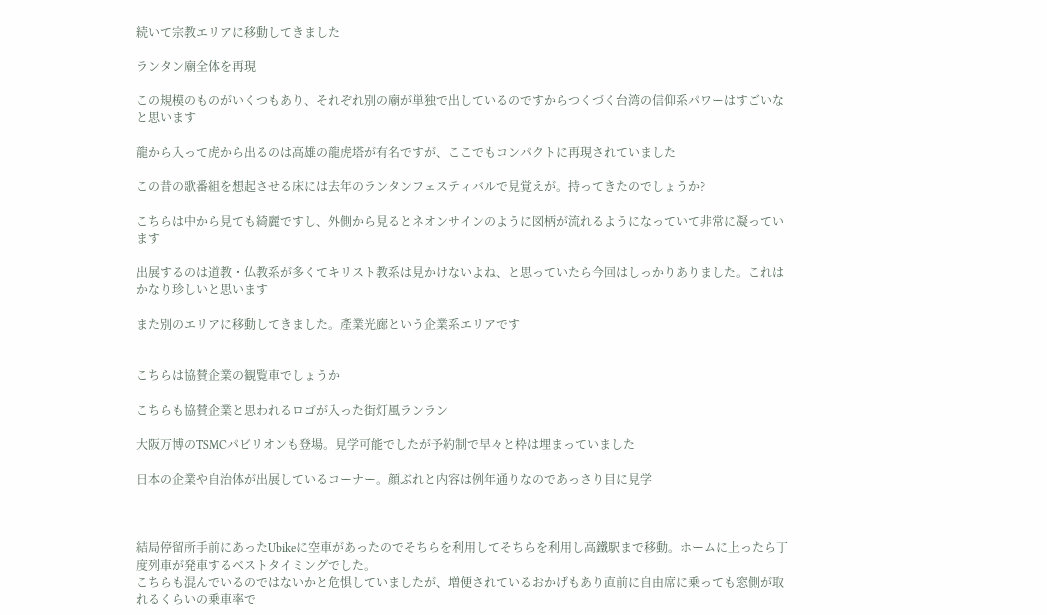続いて宗教エリアに移動してきました

ランタン廟全体を再現

この規模のものがいくつもあり、それぞれ別の廟が単独で出しているのですからつくづく台湾の信仰系パワーはすごいなと思います

龍から入って虎から出るのは高雄の龍虎塔が有名ですが、ここでもコンパクトに再現されていました

この昔の歌番組を想起させる床には去年のランタンフェスティバルで見覚えが。持ってきたのでしょうか?

こちらは中から見ても綺麗ですし、外側から見るとネオンサインのように図柄が流れるようになっていて非常に凝っています

出展するのは道教・仏教系が多くてキリスト教系は見かけないよね、と思っていたら今回はしっかりありました。これはかなり珍しいと思います

また別のエリアに移動してきました。產業光廊という企業系エリアです


こちらは協賛企業の観覧車でしょうか

こちらも協賛企業と思われるロゴが入った街灯風ランラン

大阪万博のTSMCパビリオンも登場。見学可能でしたが予約制で早々と枠は埋まっていました

日本の企業や自治体が出展しているコーナー。顔ぶれと内容は例年通りなのであっさり目に見学



結局停留所手前にあったUbikeに空車があったのでそちらを利用してそちらを利用し高鐵駅まで移動。ホームに上ったら丁度列車が発車するベストタイミングでした。
こちらも混んでいるのではないかと危惧していましたが、増便されているおかげもあり直前に自由席に乗っても窓側が取れるくらいの乗車率で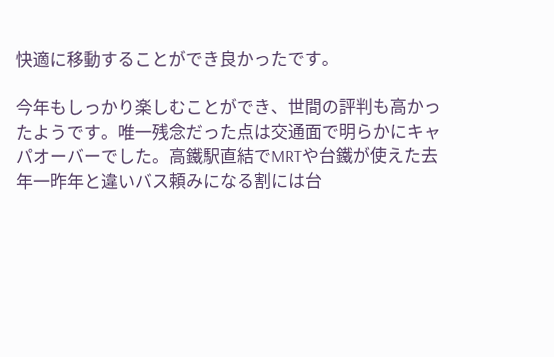快適に移動することができ良かったです。

今年もしっかり楽しむことができ、世間の評判も高かったようです。唯一残念だった点は交通面で明らかにキャパオーバーでした。高鐵駅直結でMRTや台鐵が使えた去年一昨年と違いバス頼みになる割には台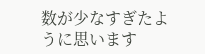数が少なすぎたように思います